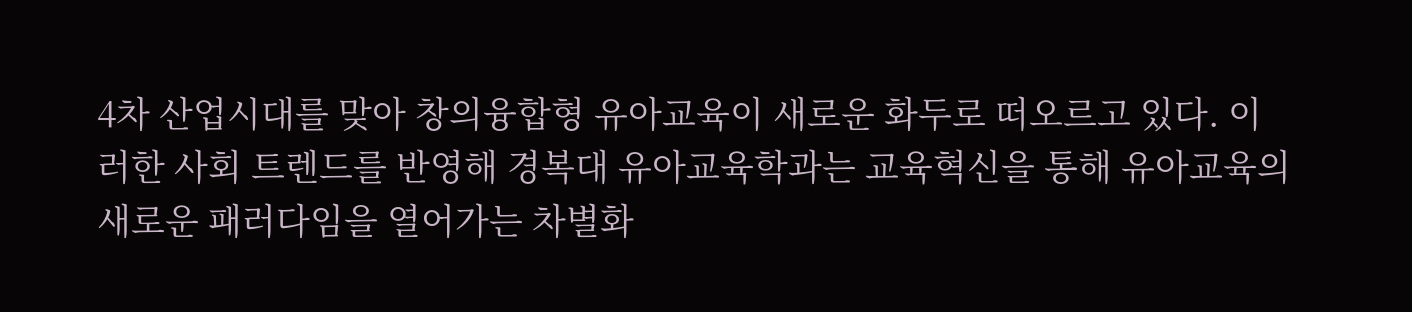4차 산업시대를 맞아 창의융합형 유아교육이 새로운 화두로 떠오르고 있다. 이러한 사회 트렌드를 반영해 경복대 유아교육학과는 교육혁신을 통해 유아교육의 새로운 패러다임을 열어가는 차별화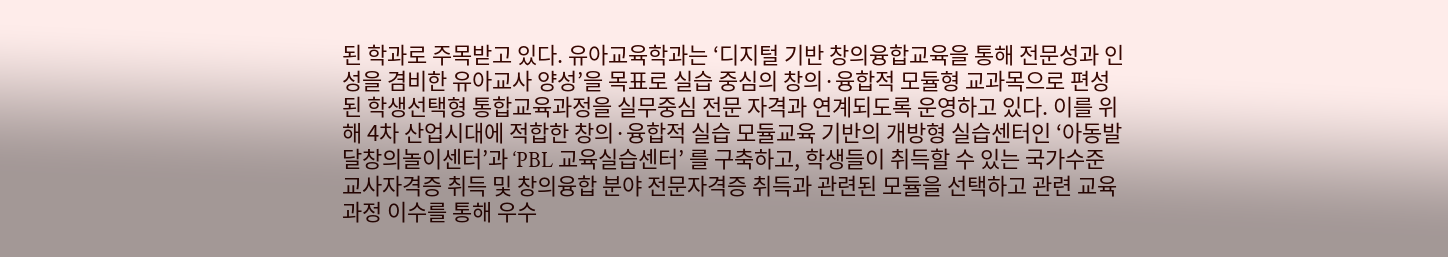된 학과로 주목받고 있다. 유아교육학과는 ‘디지털 기반 창의융합교육을 통해 전문성과 인성을 겸비한 유아교사 양성’을 목표로 실습 중심의 창의·융합적 모듈형 교과목으로 편성된 학생선택형 통합교육과정을 실무중심 전문 자격과 연계되도록 운영하고 있다. 이를 위해 4차 산업시대에 적합한 창의·융합적 실습 모듈교육 기반의 개방형 실습센터인 ‘아동발달창의놀이센터’과 ‘PBL 교육실습센터’ 를 구축하고, 학생들이 취득할 수 있는 국가수준 교사자격증 취득 및 창의융합 분야 전문자격증 취득과 관련된 모듈을 선택하고 관련 교육과정 이수를 통해 우수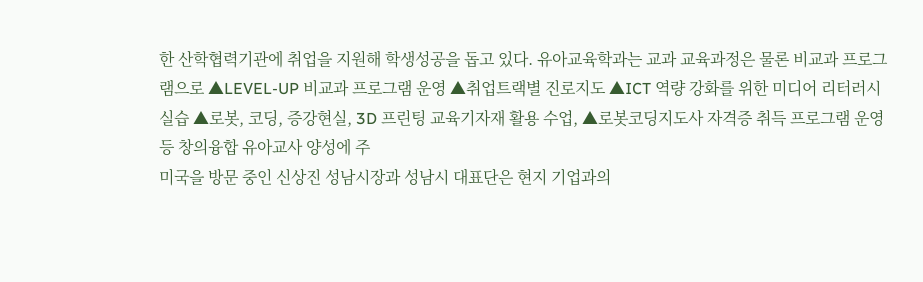한 산학협력기관에 취업을 지원해 학생성공을 돕고 있다. 유아교육학과는 교과 교육과정은 물론 비교과 프로그램으로 ▲LEVEL-UP 비교과 프로그램 운영 ▲취업트랙별 진로지도 ▲ICT 역량 강화를 위한 미디어 리터러시 실습 ▲로봇, 코딩, 증강현실, 3D 프린팅 교육기자재 활용 수업, ▲로봇코딩지도사 자격증 취득 프로그램 운영 등 창의융합 유아교사 양성에 주
미국을 방문 중인 신상진 성남시장과 성남시 대표단은 현지 기업과의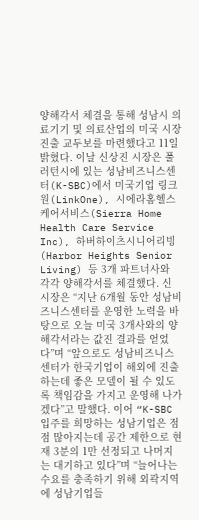양해각서 체결을 통해 성남시 의료기기 및 의료산업의 미국 시장 진출 교두보를 마련했다고 11일 밝혔다. 이날 신상진 시장은 풀러턴시에 있는 성남비즈니스센터(K-SBC)에서 미국기업 링크원(LinkOne), 시에라홈헬스케어서비스(Sierra Home Health Care Service Inc), 하버하이츠시니어리빙(Harbor Heights Senior Living) 등 3개 파트너사와 각각 양해각서를 체결했다. 신 시장은 “지난 6개월 동안 성남비즈니스센터를 운영한 노력을 바탕으로 오늘 미국 3개사와의 양해각서라는 값진 결과를 얻었다”며 “앞으로도 성남비즈니스센터가 한국기업이 해외에 진출하는데 좋은 모델이 될 수 있도록 책임감을 가지고 운영해 나가겠다”고 말했다. 이어 “K-SBC 입주를 희망하는 성남기업은 점점 많아지는데 공간 제한으로 현재 3분의 1만 선정되고 나머지는 대기하고 있다”며 “늘어나는 수요를 충족하기 위해 외곽지역에 성남기업들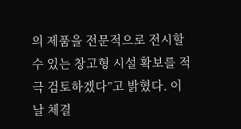의 제품을 전문적으로 전시할 수 있는 창고형 시설 확보를 적극 검토하겠다”고 밝혔다. 이날 체결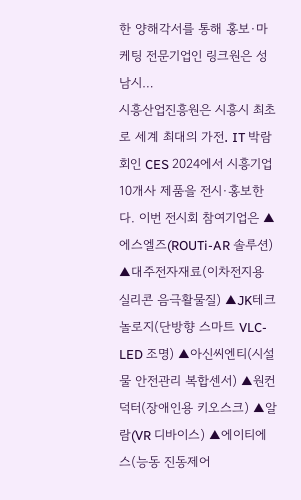한 양해각서를 통해 홍보·마케팅 전문기업인 링크원은 성남시…
시흥산업진흥원은 시흥시 최초로 세계 최대의 가전․ IT 박람회인 CES 2024에서 시흥기업 10개사 제품을 전시·홍보한다. 이번 전시회 참여기업은 ▲에스엘즈(ROUTi-AR 솔루션) ▲대주전자재료(이차전지용 실리콘 음극활물질) ▲JK테크놀로지(단방향 스마트 VLC-LED 조명) ▲아신씨엔티(시설물 안전관리 복합센서) ▲원컨덕터(장애인용 키오스크) ▲알람(VR 디바이스) ▲에이티에스(능동 진동제어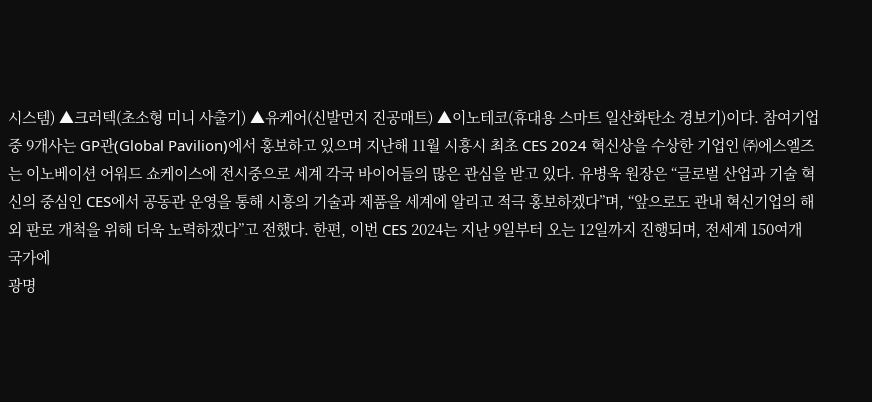시스템) ▲크러텍(초소형 미니 사출기) ▲유케어(신발먼지 진공매트) ▲이노테코(휴대용 스마트 일산화탄소 경보기)이다. 참여기업 중 9개사는 GP관(Global Pavilion)에서 홍보하고 있으며 지난해 11월 시흥시 최초 CES 2024 혁신상을 수상한 기업인 ㈜에스엘즈는 이노베이션 어워드 쇼케이스에 전시중으로 세계 각국 바이어들의 많은 관심을 받고 있다. 유병욱 원장은 “글로벌 산업과 기술 혁신의 중심인 CES에서 공동관 운영을 통해 시흥의 기술과 제품을 세계에 알리고 적극 홍보하겠다”며, “앞으로도 관내 혁신기업의 해외 판로 개척을 위해 더욱 노력하겠다”고 전했다. 한편, 이번 CES 2024는 지난 9일부터 오는 12일까지 진행되며, 전세계 150여개 국가에
광명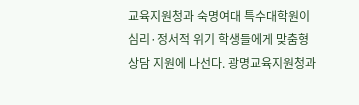교육지원청과 숙명여대 특수대학원이 심리·정서적 위기 학생들에게 맞춤형 상담 지원에 나선다. 광명교육지원청과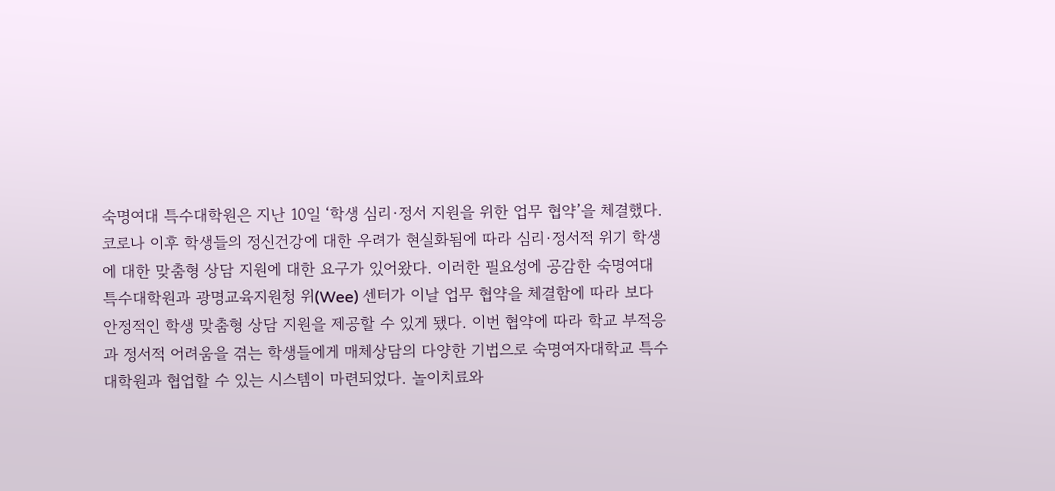숙명여대 특수대학원은 지난 10일 ‘학생 심리·정서 지원을 위한 업무 협약’을 체결했다. 코로나 이후 학생들의 정신건강에 대한 우려가 현실화됨에 따라 심리·정서적 위기 학생에 대한 맞춤형 상담 지원에 대한 요구가 있어왔다. 이러한 필요성에 공감한 숙명여대 특수대학원과 광명교육지원청 위(Wee) 센터가 이날 업무 협약을 체결함에 따라 보다 안정적인 학생 맞춤형 상담 지원을 제공할 수 있게 됐다. 이번 협약에 따라 학교 부적응과 정서적 어려움을 겪는 학생들에게 매체상담의 다양한 기법으로 숙명여자대학교 특수대학원과 협업할 수 있는 시스템이 마련되었다. 놀이치료와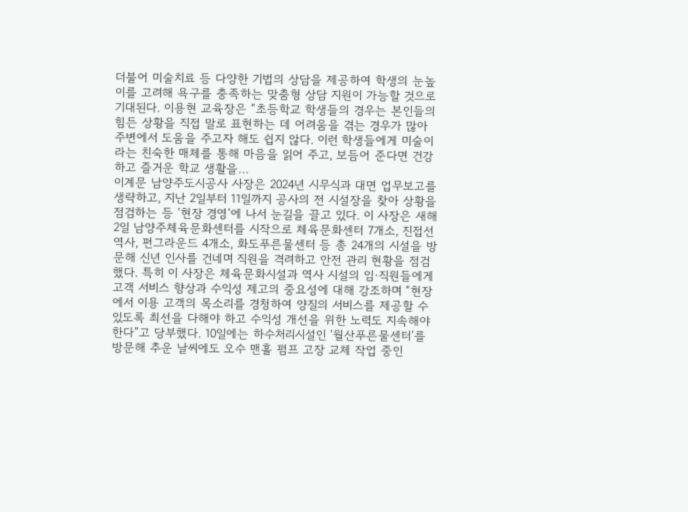더불어 미술치료 등 다양한 기법의 상담을 제공하여 학생의 눈높이를 고려해 욕구를 충족하는 맞춤형 상담 지원이 가능할 것으로 기대된다. 이용현 교육장은 “초등학교 학생들의 경우는 본인들의 힘든 상황을 직접 말로 표현하는 데 어려움을 겪는 경우가 많아 주변에서 도움을 주고자 해도 쉽지 않다. 이런 학생들에게 미술이라는 친숙한 매체를 통해 마음을 읽어 주고, 보듬어 준다면 건강하고 즐거운 학교 생활을…
이계문 남양주도시공사 사장은 2024년 시무식과 대면 업무보고를 생략하고, 지난 2일부터 11일까지 공사의 전 시설장을 찾아 상황을 점검하는 등 ‘현장 경영’에 나서 눈길을 끌고 있다. 이 사장은 새해 2일 남양주체육문화센터를 시작으로 체육문화센터 7개소, 진접선 역사, 펀그라운드 4개소, 화도푸른물센터 등 총 24개의 시설을 방문해 신년 인사를 건네며 직원을 격려하고 안전 관리 현황을 점검했다. 특히 이 사장은 체육문화시설과 역사 시설의 임·직원들에게 고객 서비스 향상과 수익성 제고의 중요성에 대해 강조하며 “현장에서 이용 고객의 목소리를 경청하여 양질의 서비스를 제공할 수 있도록 최선을 다해야 하고 수익성 개선을 위한 노력도 지속해야 한다”고 당부했다. 10일에는 하수처리시설인 ‘월산푸른물센터’를 방문해 추운 날씨에도 오수 맨홀 펌프 고장 교체 작업 중인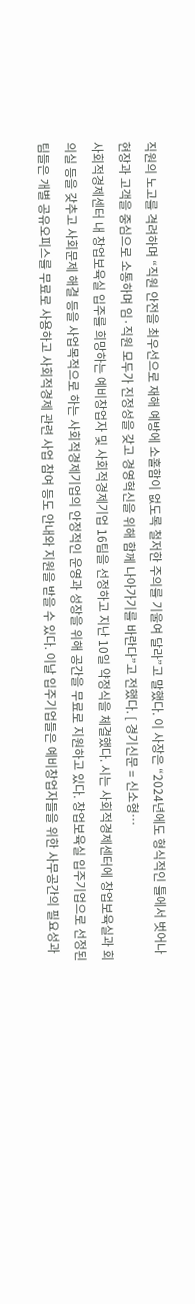직원의 노고를 격려하며 “직원 안전을 최우선으로 재해 예방에 소홀함이 없도록 철저한 주의를 기울여 달라”고 말했다. 이 사장은 “2024년에도 형식적인 틀에서 벗어나 현장과 고객을 중심으로 소통하며 임·직원 모두가 진정성을 갖고 경영혁신을 위해 함께 나아가기를 바란다”고 전했다. [ 경기신문 = 신소형…
사회적경제센터 내 창업보육실 입주를 희망하는 예비창업자 및 사회적경제기업 16팀을 선정하고 지난 10일 약정식을 체결했다. 시는 사회적경제센터에 창업보육실과 회의실 등을 갖추고 사회문제 해결 등을 사업목적으로 하는 사회적경제기업의 안정적인 운영과 성장을 위해 공간을 무료로 지원하고 있다. 창업보육실 입주기업으로 선정된 팀들은 개별 공유오피스를 무료로 사용하고 사회적경제 관련 사업 참여 등도 안내와 지원을 받을 수 있다. 이날 입주기업들은 예비창업자들을 위한 사무공간의 필요성과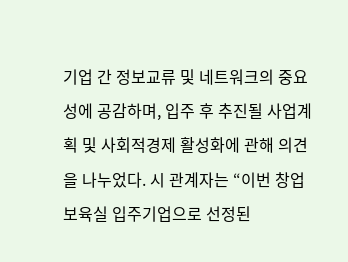기업 간 정보교류 및 네트워크의 중요성에 공감하며, 입주 후 추진될 사업계획 및 사회적경제 활성화에 관해 의견을 나누었다. 시 관계자는 “이번 창업보육실 입주기업으로 선정된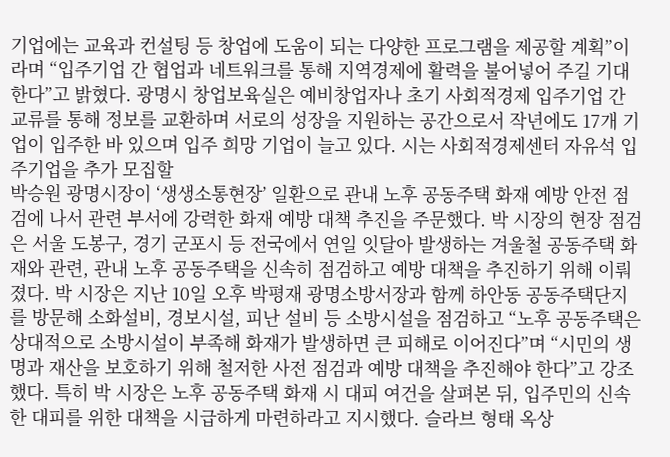기업에는 교육과 컨설팅 등 창업에 도움이 되는 다양한 프로그램을 제공할 계획”이라며 “입주기업 간 협업과 네트워크를 통해 지역경제에 활력을 불어넣어 주길 기대한다”고 밝혔다. 광명시 창업보육실은 예비창업자나 초기 사회적경제 입주기업 간 교류를 통해 정보를 교환하며 서로의 성장을 지원하는 공간으로서 작년에도 17개 기업이 입주한 바 있으며 입주 희망 기업이 늘고 있다. 시는 사회적경제센터 자유석 입주기업을 추가 모집할
박승원 광명시장이 ‘생생소통현장’ 일환으로 관내 노후 공동주택 화재 예방 안전 점검에 나서 관련 부서에 강력한 화재 예방 대책 추진을 주문했다. 박 시장의 현장 점검은 서울 도봉구, 경기 군포시 등 전국에서 연일 잇달아 발생하는 겨울철 공동주택 화재와 관련, 관내 노후 공동주택을 신속히 점검하고 예방 대책을 추진하기 위해 이뤄졌다. 박 시장은 지난 10일 오후 박평재 광명소방서장과 함께 하안동 공동주택단지를 방문해 소화설비, 경보시설, 피난 설비 등 소방시설을 점검하고 “노후 공동주택은 상대적으로 소방시설이 부족해 화재가 발생하면 큰 피해로 이어진다”며 “시민의 생명과 재산을 보호하기 위해 철저한 사전 점검과 예방 대책을 추진해야 한다”고 강조했다. 특히 박 시장은 노후 공동주택 화재 시 대피 여건을 살펴본 뒤, 입주민의 신속한 대피를 위한 대책을 시급하게 마련하라고 지시했다. 슬라브 형태 옥상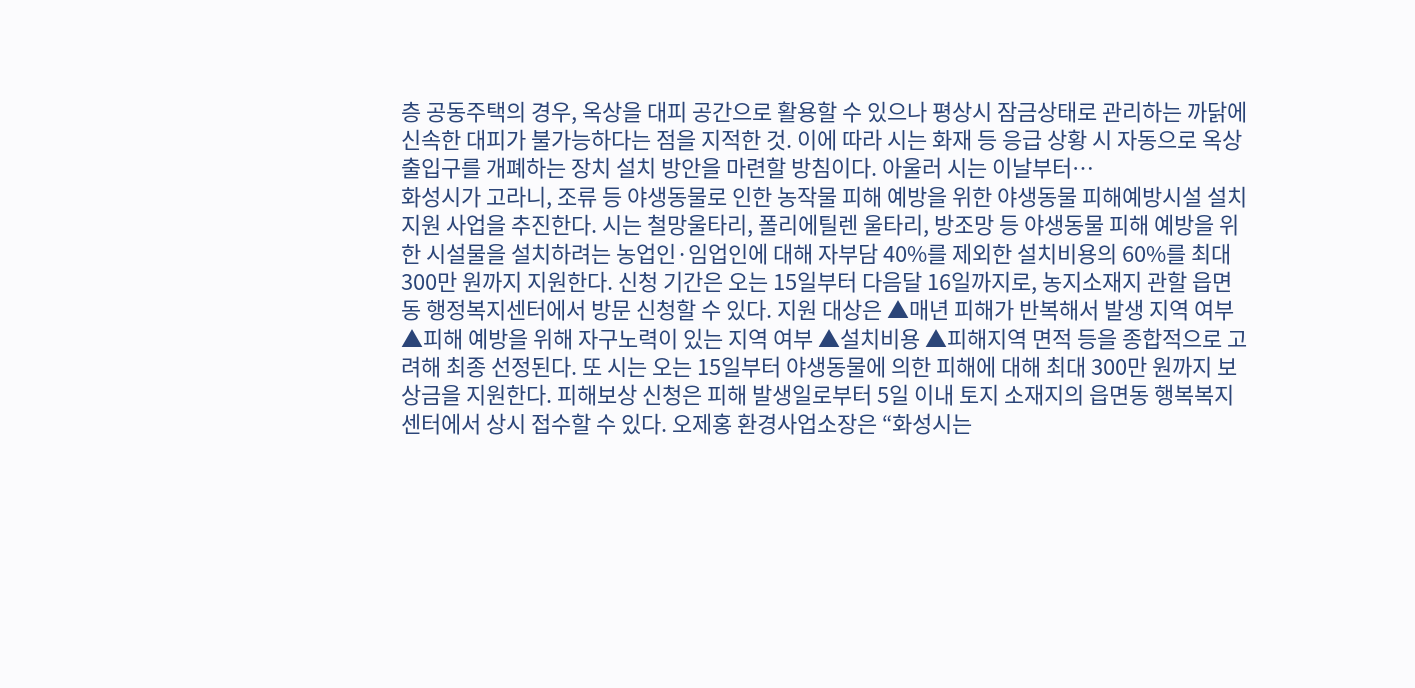층 공동주택의 경우, 옥상을 대피 공간으로 활용할 수 있으나 평상시 잠금상태로 관리하는 까닭에 신속한 대피가 불가능하다는 점을 지적한 것. 이에 따라 시는 화재 등 응급 상황 시 자동으로 옥상 출입구를 개폐하는 장치 설치 방안을 마련할 방침이다. 아울러 시는 이날부터…
화성시가 고라니, 조류 등 야생동물로 인한 농작물 피해 예방을 위한 야생동물 피해예방시설 설치 지원 사업을 추진한다. 시는 철망울타리, 폴리에틸렌 울타리, 방조망 등 야생동물 피해 예방을 위한 시설물을 설치하려는 농업인·임업인에 대해 자부담 40%를 제외한 설치비용의 60%를 최대 300만 원까지 지원한다. 신청 기간은 오는 15일부터 다음달 16일까지로, 농지소재지 관할 읍면동 행정복지센터에서 방문 신청할 수 있다. 지원 대상은 ▲매년 피해가 반복해서 발생 지역 여부 ▲피해 예방을 위해 자구노력이 있는 지역 여부 ▲설치비용 ▲피해지역 면적 등을 종합적으로 고려해 최종 선정된다. 또 시는 오는 15일부터 야생동물에 의한 피해에 대해 최대 300만 원까지 보상금을 지원한다. 피해보상 신청은 피해 발생일로부터 5일 이내 토지 소재지의 읍면동 행복복지센터에서 상시 접수할 수 있다. 오제홍 환경사업소장은 “화성시는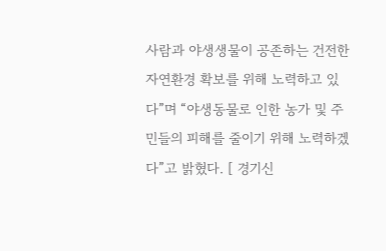사람과 야생생물이 공존하는 건전한 자연환경 확보를 위해 노력하고 있다”며 “야생동물로 인한 농가 및 주민들의 피해를 줄이기 위해 노력하겠다”고 밝혔다. [ 경기신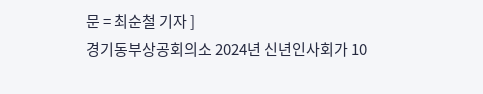문 = 최순철 기자 ]
경기동부상공회의소 2024년 신년인사회가 10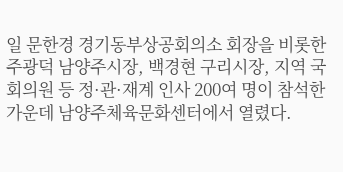일 문한경 경기동부상공회의소 회장을 비롯한 주광덕 남양주시장, 백경현 구리시장, 지역 국회의원 등 정·관·재계 인사 200여 명이 참석한 가운데 남양주체육문화센터에서 열렸다.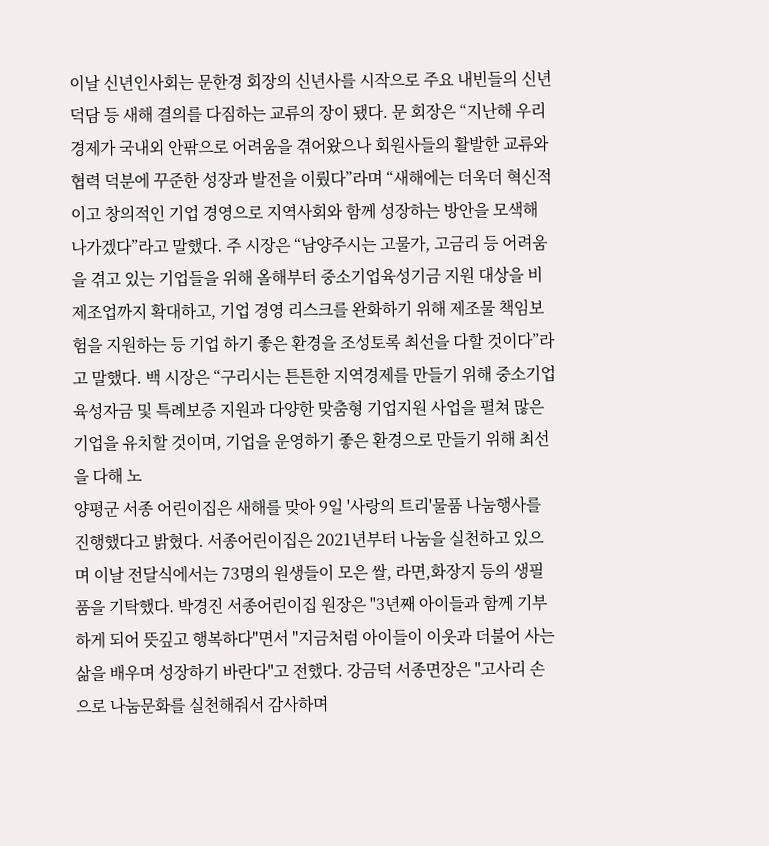이날 신년인사회는 문한경 회장의 신년사를 시작으로 주요 내빈들의 신년 덕담 등 새해 결의를 다짐하는 교류의 장이 됐다. 문 회장은 “지난해 우리 경제가 국내외 안팎으로 어려움을 겪어왔으나 회원사들의 활발한 교류와 협력 덕분에 꾸준한 성장과 발전을 이뤘다”라며 “새해에는 더욱더 혁신적이고 창의적인 기업 경영으로 지역사회와 함께 성장하는 방안을 모색해 나가겠다”라고 말했다. 주 시장은 “남양주시는 고물가, 고금리 등 어려움을 겪고 있는 기업들을 위해 올해부터 중소기업육성기금 지원 대상을 비제조업까지 확대하고, 기업 경영 리스크를 완화하기 위해 제조물 책임보험을 지원하는 등 기업 하기 좋은 환경을 조성토록 최선을 다할 것이다”라고 말했다. 백 시장은 “구리시는 튼튼한 지역경제를 만들기 위해 중소기업 육성자금 및 특례보증 지원과 다양한 맞춤형 기업지원 사업을 펼쳐 많은 기업을 유치할 것이며, 기업을 운영하기 좋은 환경으로 만들기 위해 최선을 다해 노
양평군 서종 어린이집은 새해를 맞아 9일 '사랑의 트리'물품 나눔행사를 진행했다고 밝혔다. 서종어린이집은 2021년부터 나눔을 실천하고 있으며 이날 전달식에서는 73명의 원생들이 모은 쌀, 라면,화장지 등의 생필품을 기탁했다. 박경진 서종어린이집 원장은 "3년째 아이들과 함께 기부하게 되어 뜻깊고 행복하다"면서 "지금처럼 아이들이 이웃과 더불어 사는 삶을 배우며 성장하기 바란다"고 전했다. 강금덕 서종면장은 "고사리 손으로 나눔문화를 실천해줘서 감사하며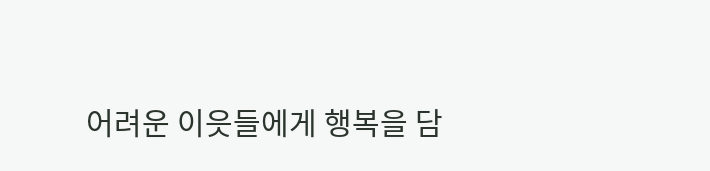어려운 이읏들에게 행복을 담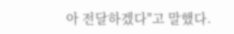아 전달하겠다"고 말했다.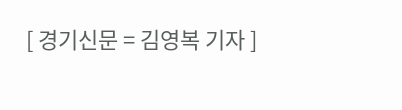[ 경기신문 = 김영복 기자 ]